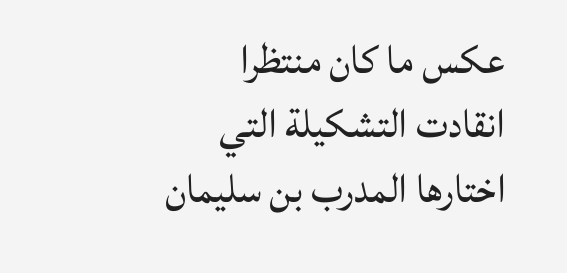عكس ما كان منتظرا انقادت التشكيلة التي اختارها المدرب بن سليمان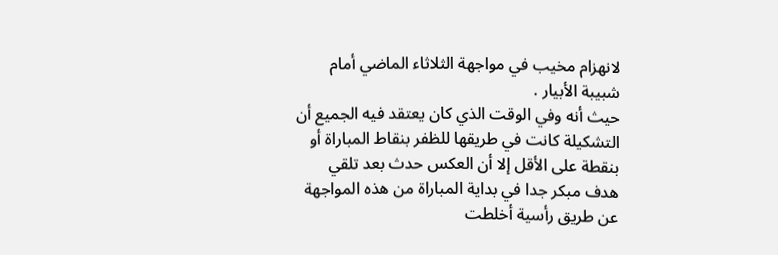لانهزام مخيب في مواجهة الثلاثاء الماضي أمام شبيبة الأبيار .
حيث أنه وفي الوقت الذي كان يعتقد فيه الجميع أن التشكيلة كانت في طريقها للظفر بنقاط المباراة أو بنقطة على الأقل إلا أن العكس حدث بعد تلقي هدف مبكر جدا في بداية المباراة من هذه المواجهة عن طريق رأسية أخلطت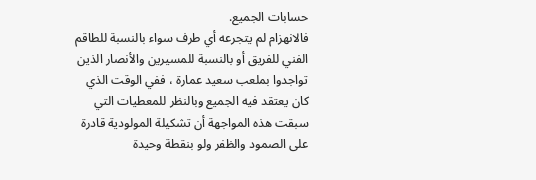حسابات الجميع.
فالانهزام لم يتجرعه أي طرف سواء بالنسبة للطاقم الفني للفريق أو بالنسبة للمسيرين والأنصار الذين تواجدوا بملعب سعيد عمارة ، ففي الوقت الذي كان يعتقد فيه الجميع وبالنظر للمعطيات التي سبقت هذه المواجهة أن تشكيلة المولودية قادرة على الصمود والظفر ولو بنقطة وحيدة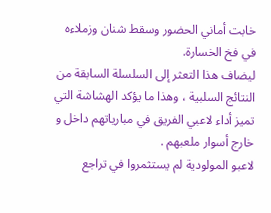خابت أماني الحضور وسقط شنان وزملاءه في فخ الخسارة.
ليضاف هذا التعثر إلى السلسلة السابقة من النتائج السلبية ، وهذا ما يؤكد الهشاشة التي تميز أداء لاعبي الفريق في مبارياتهم داخل و خارج أسوار ملعبهم .
لاعبو المولودية لم يستثمروا في تراجع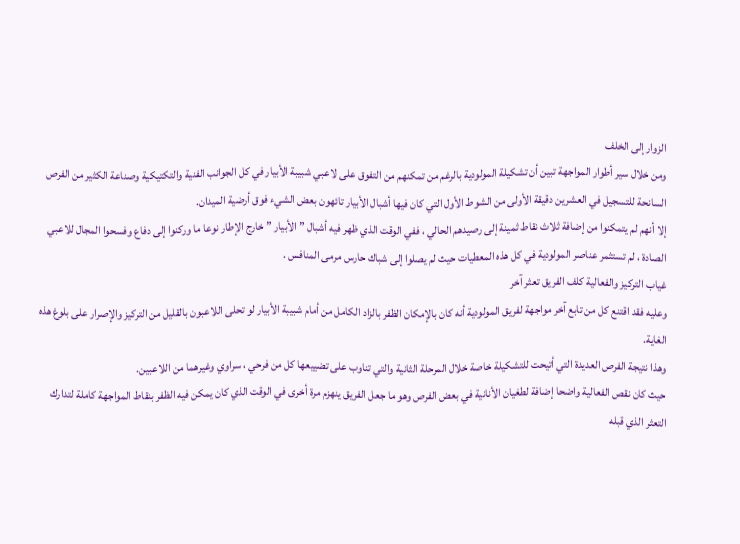الزوار إلى الخلف
ومن خلال سير أطوار المواجهة تبين أن تشكيلة المولودية بالرغم من تمكنهم من التفوق على لاعبي شبيبة الأبيار في كل الجوانب الفنية والتكتيكية وصناعة الكثير من الفرص السانحة للتسجيل في العشرين دقيقة الأولى من الشوط الأول التي كان فيها أشبال الأبيار تائهون بعض الشيء فوق أرضية الميدان.
إلا أنهم لم يتمكنوا من إضافة ثلاث نقاط ثمينة إلى رصيدهم الحالي ، ففي الوقت الذي ظهر فيه أشبال ” الأبيار ” خارج الإطار نوعا ما وركنوا إلى دفاع وفسحوا المجال للاعبي الصادة ، لم تستثمر عناصر المولودية في كل هذه المعطيات حيث لم يصلوا إلى شباك حارس مرمى المنافس .
غياب التركيز والفعالية كلف الفريق تعثر آخر
وعليه فقد اقتنع كل من تابع آخر مواجهة لفريق المولودية أنه كان بالإمكان الظفر بالزاد الكامل من أمام شبيبة الأبيار لو تحلى اللاعبون بالقليل من التركيز والإصرار على بلوغ هذه الغاية.
وهذا نتيجة الفرص العديدة التي أتيحت للتشكيلة خاصة خلال المرحلة الثانية والتي تناوب على تضييعها كل من فرحي ، سراوي وغيرهما من اللاعبين.
حيث كان نقص الفعالية واضحا إضافة لطغيان الأنانية في بعض الفرص وهو ما جعل الفريق ينهزم مرة أخرى في الوقت الذي كان يمكن فيه الظفر بنقاط المواجهة كاملة لتدارك التعثر الذي قبله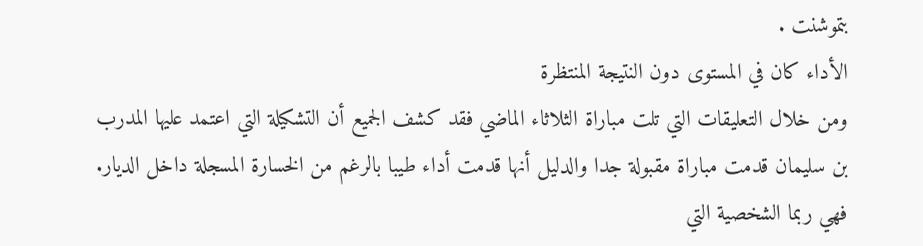بتموشنت .
الأداء كان في المستوى دون النتيجة المنتظرة
ومن خلال التعليقات التي تلت مباراة الثلاثاء الماضي فقد كشف الجميع أن التشكيلة التي اعتمد عليها المدرب بن سليمان قدمت مباراة مقبولة جدا والدليل أنها قدمت أداء طيبا بالرغم من الخسارة المسجلة داخل الديار.
فهي ربما الشخصية التي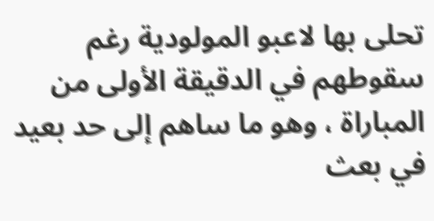تحلى بها لاعبو المولودية رغم سقوطهم في الدقيقة الأولى من المباراة ، وهو ما ساهم إلى حد بعيد في بعث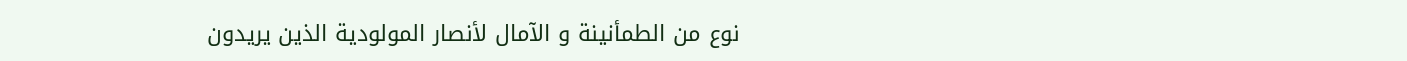نوع من الطمأنينة و الآمال لأنصار المولودية الذين يريدون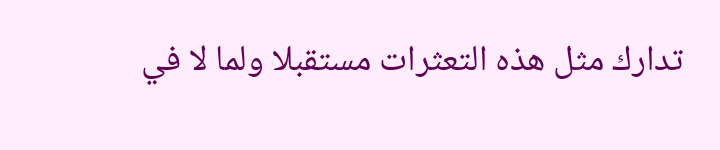تدارك مثل هذه التعثرات مستقبلا ولما لا في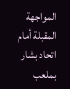المواجهة المقبلة أمام اتحاد بشار بملعب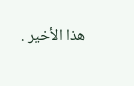هذا الأخير .